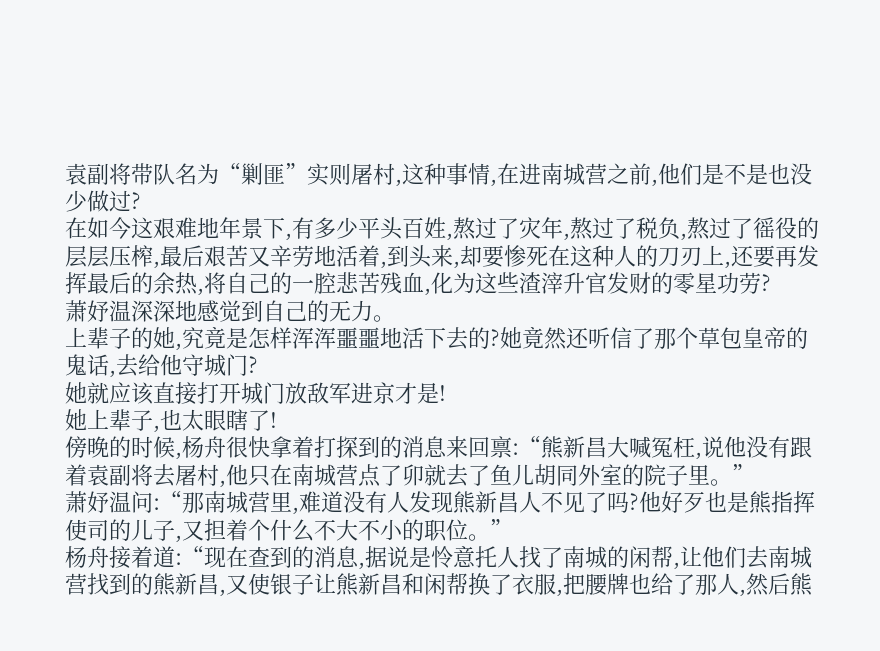袁副将带队名为“剿匪”实则屠村,这种事情,在进南城营之前,他们是不是也没少做过?
在如今这艰难地年景下,有多少平头百姓,熬过了灾年,熬过了税负,熬过了徭役的层层压榨,最后艰苦又辛劳地活着,到头来,却要惨死在这种人的刀刃上,还要再发挥最后的余热,将自己的一腔悲苦残血,化为这些渣滓升官发财的零星功劳?
萧妤温深深地感觉到自己的无力。
上辈子的她,究竟是怎样浑浑噩噩地活下去的?她竟然还听信了那个草包皇帝的鬼话,去给他守城门?
她就应该直接打开城门放敌军进京才是!
她上辈子,也太眼瞎了!
傍晚的时候,杨舟很快拿着打探到的消息来回禀:“熊新昌大喊冤枉,说他没有跟着袁副将去屠村,他只在南城营点了卯就去了鱼儿胡同外室的院子里。”
萧妤温问:“那南城营里,难道没有人发现熊新昌人不见了吗?他好歹也是熊指挥使司的儿子,又担着个什么不大不小的职位。”
杨舟接着道:“现在查到的消息,据说是怜意托人找了南城的闲帮,让他们去南城营找到的熊新昌,又使银子让熊新昌和闲帮换了衣服,把腰牌也给了那人,然后熊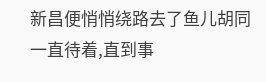新昌便悄悄绕路去了鱼儿胡同一直待着,直到事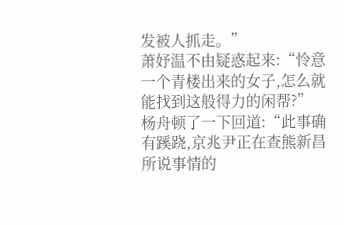发被人抓走。”
萧妤温不由疑惑起来:“怜意一个青楼出来的女子,怎么就能找到这般得力的闲帮?”
杨舟顿了一下回道:“此事确有蹊跷,京兆尹正在查熊新昌所说事情的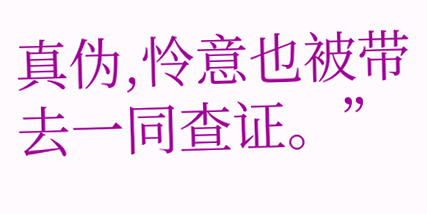真伪,怜意也被带去一同查证。”